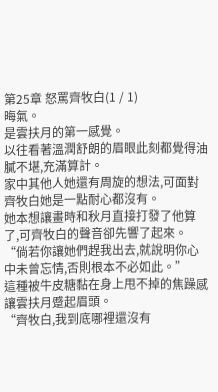第25章 怒罵齊牧白(1 / 1)
晦氣。
是雲扶月的第一感覺。
以往看著溫潤舒朗的眉眼此刻都覺得油膩不堪,充滿算計。
家中其他人她還有周旋的想法,可面對齊牧白她是一點耐心都沒有。
她本想讓畫時和秋月直接打發了他算了,可齊牧白的聲音卻先響了起來。
“倘若你讓她們趕我出去,就說明你心中未曾忘情,否則根本不必如此。”
這種被牛皮糖黏在身上甩不掉的焦躁感讓雲扶月蹙起眉頭。
“齊牧白,我到底哪裡還沒有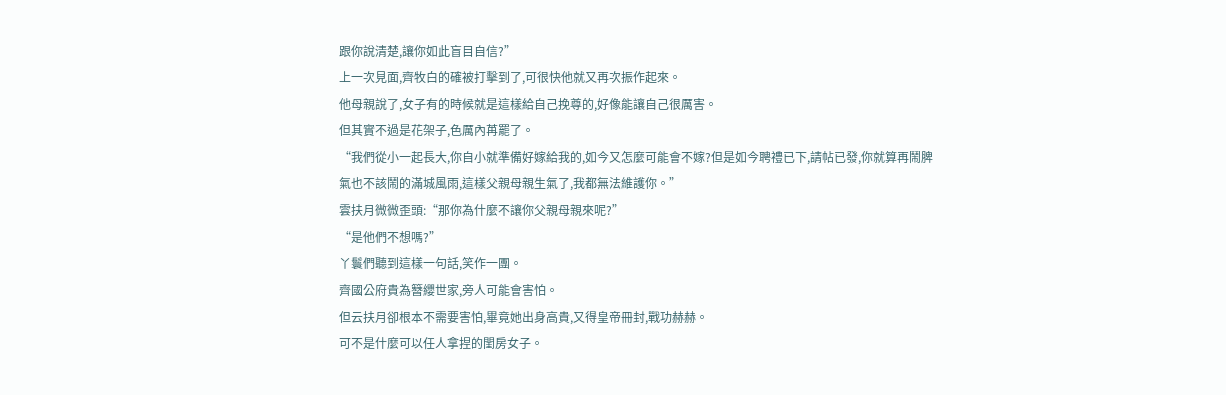跟你說清楚,讓你如此盲目自信?”
上一次見面,齊牧白的確被打擊到了,可很快他就又再次振作起來。
他母親說了,女子有的時候就是這樣給自己挽尊的,好像能讓自己很厲害。
但其實不過是花架子,色厲內苒罷了。
“我們從小一起長大,你自小就準備好嫁給我的,如今又怎麼可能會不嫁?但是如今聘禮已下,請帖已發,你就算再鬧脾氣也不該鬧的滿城風雨,這樣父親母親生氣了,我都無法維護你。”
雲扶月微微歪頭:“那你為什麼不讓你父親母親來呢?”
“是他們不想嗎?”
丫鬟們聽到這樣一句話,笑作一團。
齊國公府貴為簪纓世家,旁人可能會害怕。
但云扶月卻根本不需要害怕,畢竟她出身高貴,又得皇帝冊封,戰功赫赫。
可不是什麼可以任人拿捏的閨房女子。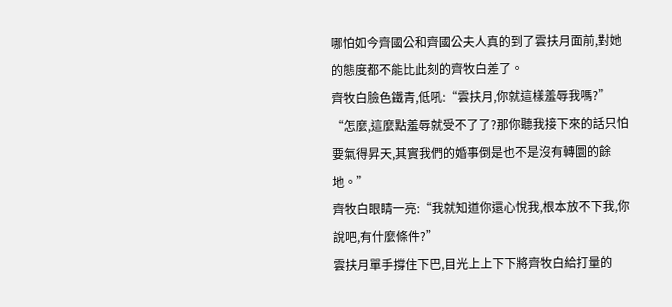哪怕如今齊國公和齊國公夫人真的到了雲扶月面前,對她的態度都不能比此刻的齊牧白差了。
齊牧白臉色鐵青,低吼:“雲扶月,你就這樣羞辱我嗎?”
“怎麼,這麼點羞辱就受不了了?那你聽我接下來的話只怕要氣得昇天,其實我們的婚事倒是也不是沒有轉圜的餘地。”
齊牧白眼睛一亮:“我就知道你還心悅我,根本放不下我,你說吧,有什麼條件?”
雲扶月單手撐住下巴,目光上上下下將齊牧白給打量的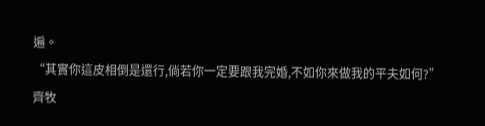遍。
“其實你這皮相倒是還行,倘若你一定要跟我完婚,不如你來做我的平夫如何?”
齊牧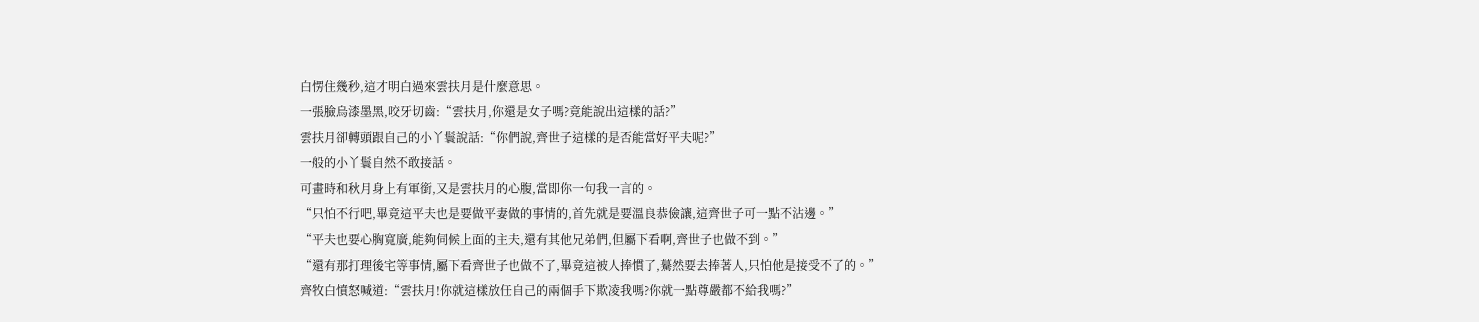白愣住幾秒,這才明白過來雲扶月是什麼意思。
一張臉烏漆墨黑,咬牙切齒:“雲扶月,你還是女子嗎?竟能說出這樣的話?”
雲扶月卻轉頭跟自己的小丫鬟說話:“你們說,齊世子這樣的是否能當好平夫呢?”
一般的小丫鬟自然不敢接話。
可畫時和秋月身上有軍銜,又是雲扶月的心腹,當即你一句我一言的。
“只怕不行吧,畢竟這平夫也是要做平妻做的事情的,首先就是要溫良恭儉讓,這齊世子可一點不沾邊。”
“平夫也要心胸寬廣,能夠伺候上面的主夫,還有其他兄弟們,但屬下看啊,齊世子也做不到。”
“還有那打理後宅等事情,屬下看齊世子也做不了,畢竟這被人捧慣了,驀然要去捧著人,只怕他是接受不了的。”
齊牧白憤怒喊道:“雲扶月!你就這樣放任自己的兩個手下欺凌我嗎?你就一點尊嚴都不給我嗎?”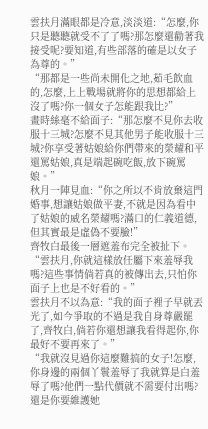雲扶月滿眼都是冷意,淡淡道:“怎麼,你只是聽聽就受不了了嗎?那怎麼還勸著我接受呢?要知道,有些部落的確是以女子為尊的。”
“那都是一些尚未開化之地,茹毛飲血的,怎麼,上上戰場就將你的思想都給上沒了嗎?你一個女子怎能跟我比?”
畫時絲毫不給面子:“那怎麼不見你去收服十三城?怎麼不見其他男子能收服十三城?你享受著姑娘給你們帶來的榮耀和平還罵姑娘,真是端起碗吃飯,放下碗罵娘。”
秋月一陣見血:“你之所以不肯放棄這門婚事,想讓姑娘做平妻,不就是因為看中了姑娘的威名榮耀嗎?滿口的仁義道德,但其實最是虛偽不要臉!”
齊牧白最後一層遮羞布完全被扯下。
“雲扶月,你就這樣放任屬下來羞辱我嗎?這些事情倘若真的被傳出去,只怕你面子上也是不好看的。”
雲扶月不以為意:“我的面子裡子早就丟光了,如今爭取的不過是我自身尊嚴罷了,齊牧白,倘若你還想讓我看得起你,你最好不要再來了。”
“我就沒見過你這麼難搞的女子!怎麼,你身邊的兩個丫鬟羞辱了我就算是白羞辱了嗎?他們一點代價就不需要付出嗎?還是你要維護她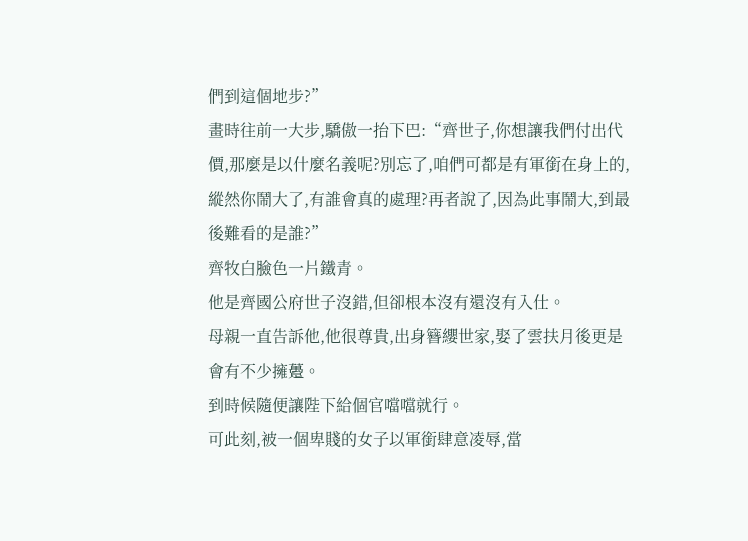們到這個地步?”
畫時往前一大步,驕傲一抬下巴:“齊世子,你想讓我們付出代價,那麼是以什麼名義呢?別忘了,咱們可都是有軍銜在身上的,縱然你鬧大了,有誰會真的處理?再者說了,因為此事鬧大,到最後難看的是誰?”
齊牧白臉色一片鐵青。
他是齊國公府世子沒錯,但卻根本沒有還沒有入仕。
母親一直告訴他,他很尊貴,出身簪纓世家,娶了雲扶月後更是會有不少擁躉。
到時候隨便讓陛下給個官噹噹就行。
可此刻,被一個卑賤的女子以軍銜肆意凌辱,當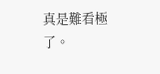真是難看極了。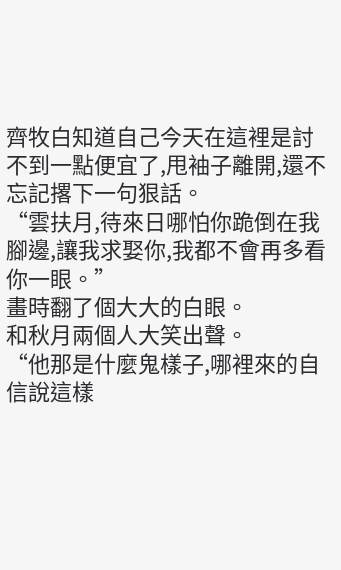齊牧白知道自己今天在這裡是討不到一點便宜了,甩袖子離開,還不忘記撂下一句狠話。
“雲扶月,待來日哪怕你跪倒在我腳邊,讓我求娶你,我都不會再多看你一眼。”
畫時翻了個大大的白眼。
和秋月兩個人大笑出聲。
“他那是什麼鬼樣子,哪裡來的自信說這樣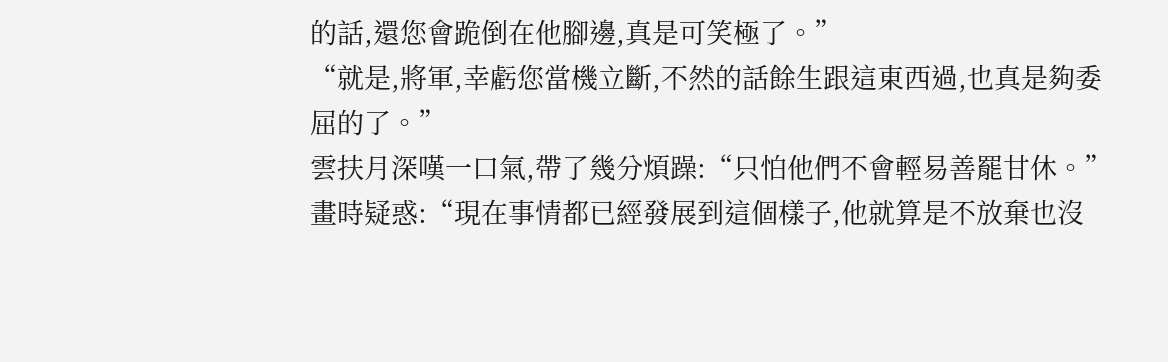的話,還您會跪倒在他腳邊,真是可笑極了。”
“就是,將軍,幸虧您當機立斷,不然的話餘生跟這東西過,也真是夠委屈的了。”
雲扶月深嘆一口氣,帶了幾分煩躁:“只怕他們不會輕易善罷甘休。”
畫時疑惑:“現在事情都已經發展到這個樣子,他就算是不放棄也沒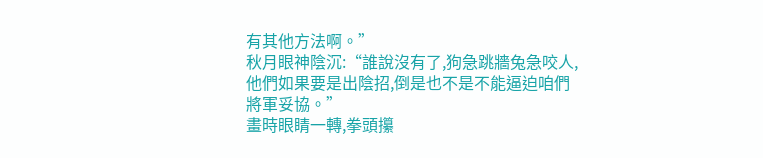有其他方法啊。”
秋月眼神陰沉:“誰說沒有了,狗急跳牆兔急咬人,他們如果要是出陰招,倒是也不是不能逼迫咱們將軍妥協。”
畫時眼睛一轉,拳頭攥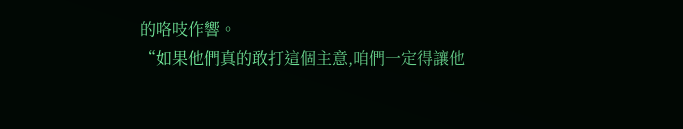的咯吱作響。
“如果他們真的敢打這個主意,咱們一定得讓他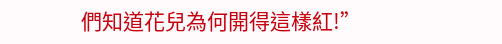們知道花兒為何開得這樣紅!”